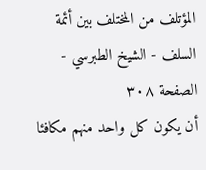المؤتلف من المختلف بين أئمة السلف - الشيخ الطبرسي - الصفحة ٣٠٨
أن يكون كل واحد منهم مكافئا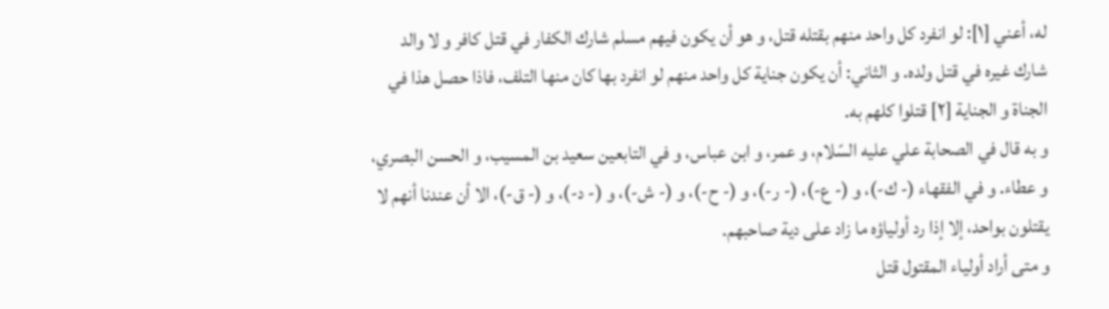له، أعني [١]: لو انفرد كل واحد منهم بقتله قتل، و هو أن يكون فيهم مسلم شارك الكفار في قتل كافر و لا والد شارك غيره في قتل ولده. و الثاني: أن يكون جناية كل واحد منهم لو انفرد بها كان منها التلف، فاذا حصل هذا في الجناة و الجناية [٢] قتلوا كلهم به.
و به قال في الصحابة علي عليه السّلام، و عمر، و ابن عباس، و في التابعين سعيد بن المسيب، و الحسن البصري، و عطاء. و في الفقهاء (- ك-)، و (- ع-)، (- ر-)، و (- ح-)، و (- ش-)، و (- د-)، و (- ق-)، الا أن عندنا أنهم لا يقتلون بواحد، إلا إذا رد أولياؤه ما زاد على دية صاحبهم.
و متى أراد أولياء المقتول قتل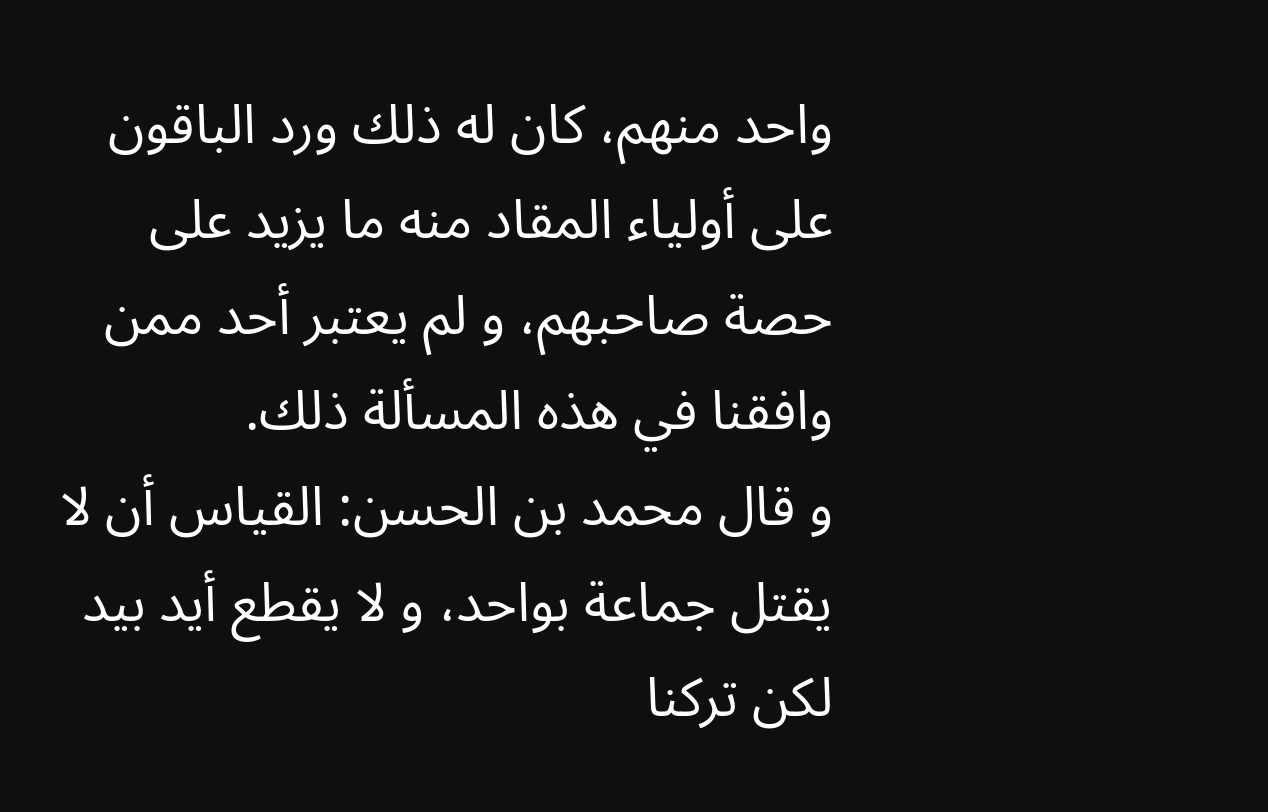واحد منهم، كان له ذلك ورد الباقون على أولياء المقاد منه ما يزيد على حصة صاحبهم، و لم يعتبر أحد ممن وافقنا في هذه المسألة ذلك.
و قال محمد بن الحسن: القياس أن لا يقتل جماعة بواحد، و لا يقطع أيد بيد لكن تركنا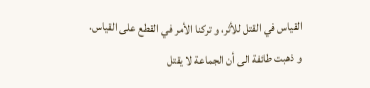القياس في القتل للأثر، و تركنا الأمر في القطع على القياس.
و ذهبت طائفة الى أن الجماعة لا يقتل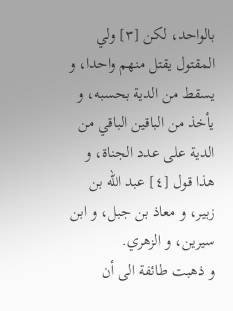بالواحد، لكن [٣] ولي المقتول يقتل منهم واحدا، و يسقط من الدية بحسبه، و يأخذ من الباقين الباقي من الدية على عدد الجناة، و هذا قول [٤] عبد اللّه بن زبير، و معاذ بن جبل، و ابن سيرين، و الزهري.
و ذهبت طائفة الى أن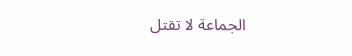الجماعة لا تقتل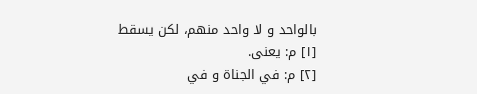بالواحد و لا واحد منهم، لكن يسقط
[١] م: يعنى.
[٢] م: في الجناة و في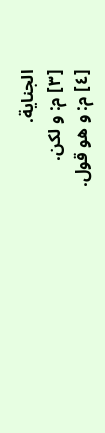الجناية.
[٣] م: و لكن.
[٤] م: و هو قول.